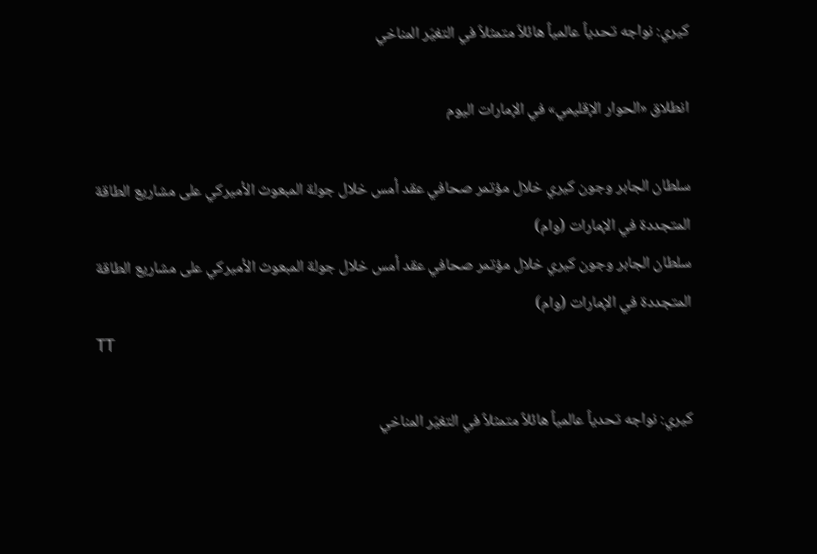كيري: نواجه تحدياً عالمياً هائلاً متمثلاً في التغيّر المناخي

انطلاق «الحوار الإقليمي» في الإمارات اليوم

سلطان الجابر وجون كيري خلال مؤتمر صحافي عقد أمس خلال جولة المبعوث الأميركي على مشاريع الطاقة المتجددة في الإمارات (وام)
سلطان الجابر وجون كيري خلال مؤتمر صحافي عقد أمس خلال جولة المبعوث الأميركي على مشاريع الطاقة المتجددة في الإمارات (وام)
TT

كيري: نواجه تحدياً عالمياً هائلاً متمثلاً في التغيّر المناخي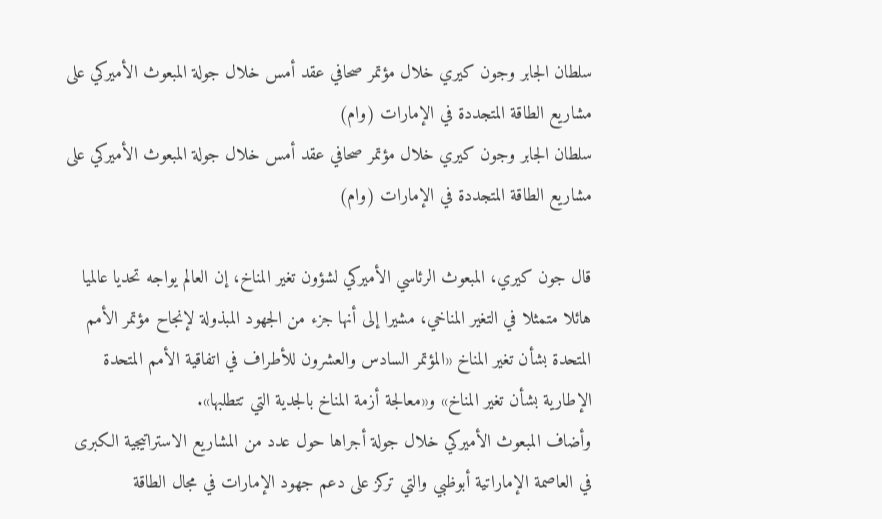سلطان الجابر وجون كيري خلال مؤتمر صحافي عقد أمس خلال جولة المبعوث الأميركي على مشاريع الطاقة المتجددة في الإمارات (وام)
سلطان الجابر وجون كيري خلال مؤتمر صحافي عقد أمس خلال جولة المبعوث الأميركي على مشاريع الطاقة المتجددة في الإمارات (وام)

قال جون كيري، المبعوث الرئاسي الأميركي لشؤون تغير المناخ، إن العالم يواجه تحديا عالميا هائلا متمثلا في التغير المناخي، مشيرا إلى أنها جزء من الجهود المبذولة لإنجاح مؤتمر الأمم المتحدة بشأن تغير المناخ «المؤتمر السادس والعشرون للأطراف في اتفاقية الأمم المتحدة الإطارية بشأن تغير المناخ» و«معالجة أزمة المناخ بالجدية التي تتطلبها».
وأضاف المبعوث الأميركي خلال جولة أجراها حول عدد من المشاريع الاستراتيجية الكبرى في العاصمة الإماراتية أبوظبي والتي تركز على دعم جهود الإمارات في مجال الطاقة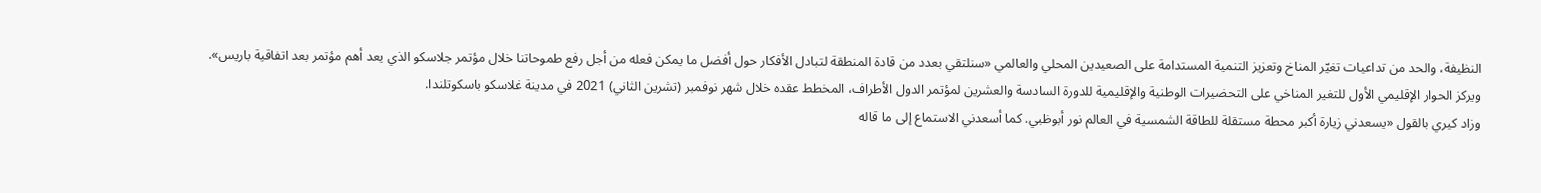النظيفة، والحد من تداعيات تغيّر المناخ وتعزيز التنمية المستدامة على الصعيدين المحلي والعالمي «سنلتقي بعدد من قادة المنطقة لتبادل الأفكار حول أفضل ما يمكن فعله من أجل رفع طموحاتنا خلال مؤتمر جلاسكو الذي يعد أهم مؤتمر بعد اتفاقية باريس».
ويركز الحوار الإقليمي الأول للتغير المناخي على التحضيرات الوطنية والإقليمية للدورة السادسة والعشرين لمؤتمر الدول الأطراف، المخطط عقده خلال شهر نوفمبر (تشرين الثاني) 2021 في مدينة غلاسكو باسكوتلندا.
وزاد كيري بالقول «يسعدني زيارة أكبر محطة مستقلة للطاقة الشمسية في العالم نور أبوظبي. كما أسعدني الاستماع إلى ما قاله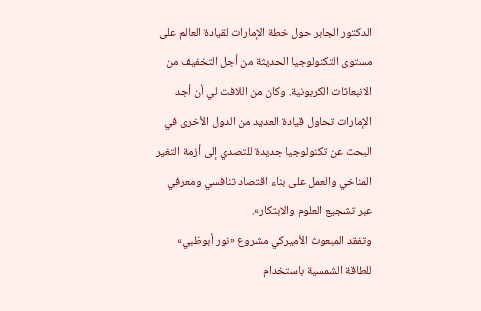الدكتور الجابر حول خطة الإمارات لقيادة العالم على مستوى التكنولوجيا الحديثة من أجل التخفيف من الانبعاثات الكربونية. وكان من اللافت لي أن أجد الإمارات تحاول قيادة العديد من الدول الأخرى في البحث عن تكنولوجيا جديدة للتصدي إلى أزمة التغير المناخي والعمل على بناء اقتصاد تنافسي ومعرفي عبر تشجيع العلوم والابتكار».
وتفقد المبعوث الأميركي مشروع «نور أبوظبي» للطاقة الشمسية باستخدام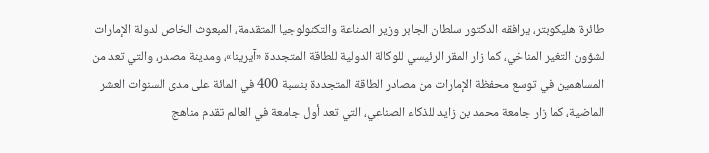طائرة هليكوبتر، يرافقه الدكتور سلطان الجابر وزير الصناعة والتكنولوجيا المتقدمة، المبعوث الخاص لدولة الإمارات لشؤون التغير المناخي، كما زار المقر الرئيسي للوكالة الدولية للطاقة المتجددة «آيرينا»، ومدينة مصدر، والتي تعد من المساهمين في توسع محفظة الإمارات من مصادر الطاقة المتجددة بنسبة 400 في المائة على مدى السنوات العشر الماضية، كما زار جامعة محمد بن زايد للذكاء الصناعي، التي تعد أول جامعة في العالم تقدم مناهج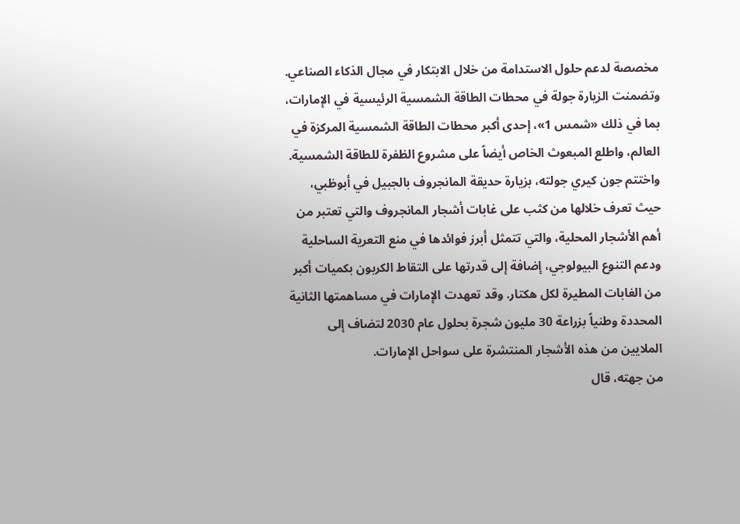مخصصة لدعم حلول الاستدامة من خلال الابتكار في مجال الذكاء الصناعي.
وتضمنت الزيارة جولة في محطات الطاقة الشمسية الرئيسية في الإمارات، بما في ذلك «شمس 1»، إحدى أكبر محطات الطاقة الشمسية المركزة في العالم، واطلع المبعوث الخاص أيضاً على مشروع الظفرة للطاقة الشمسية.
واختتم جون كيري جولته، بزيارة حديقة المانجروف بالجبيل في أبوظبي، حيث تعرف خلالها من كثب على غابات أشجار المانجروف والتي تعتبر من أهم الأشجار المحلية، والتي تتمثل أبرز فوائدها في منع التعرية الساحلية ودعم التنوع البيولوجي، إضافة إلى قدرتها على التقاط الكربون بكميات أكبر من الغابات المطيرة لكل هكتار. وقد تعهدت الإمارات في مساهمتها الثانية المحددة وطنياً بزراعة 30 مليون شجرة بحلول عام 2030 لتضاف إلى الملايين من هذه الأشجار المنتشرة على سواحل الإمارات.
من جهته، قال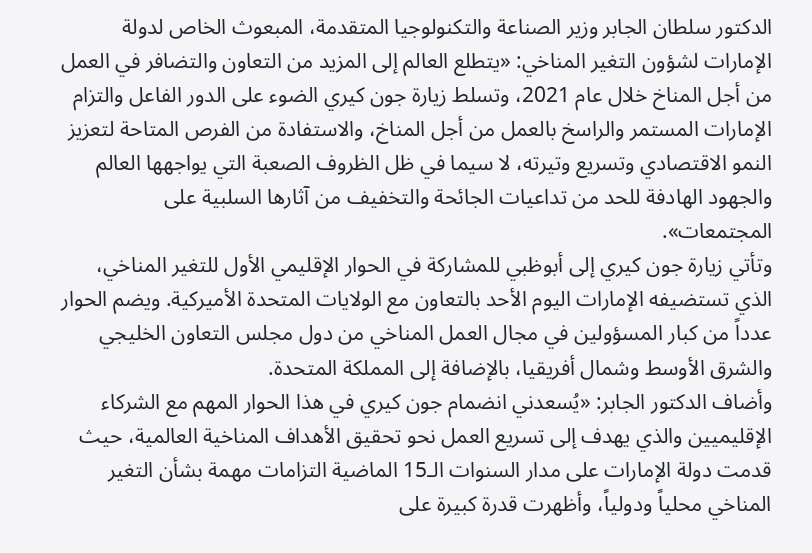الدكتور سلطان الجابر وزير الصناعة والتكنولوجيا المتقدمة، المبعوث الخاص لدولة الإمارات لشؤون التغير المناخي: «يتطلع العالم إلى المزيد من التعاون والتضافر في العمل من أجل المناخ خلال عام 2021، وتسلط زيارة جون كيري الضوء على الدور الفاعل والتزام الإمارات المستمر والراسخ بالعمل من أجل المناخ، والاستفادة من الفرص المتاحة لتعزيز النمو الاقتصادي وتسريع وتيرته، لا سيما في ظل الظروف الصعبة التي يواجهها العالم والجهود الهادفة للحد من تداعيات الجائحة والتخفيف من آثارها السلبية على المجتمعات».
وتأتي زيارة جون كيري إلى أبوظبي للمشاركة في الحوار الإقليمي الأول للتغير المناخي، الذي تستضيفه الإمارات اليوم الأحد بالتعاون مع الولايات المتحدة الأميركية. ويضم الحوار عدداً من كبار المسؤولين في مجال العمل المناخي من دول مجلس التعاون الخليجي والشرق الأوسط وشمال أفريقيا، بالإضافة إلى المملكة المتحدة.
وأضاف الدكتور الجابر: «يُسعدني انضمام جون كيري في هذا الحوار المهم مع الشركاء الإقليميين والذي يهدف إلى تسريع العمل نحو تحقيق الأهداف المناخية العالمية، حيث قدمت دولة الإمارات على مدار السنوات الـ15 الماضية التزامات مهمة بشأن التغير المناخي محلياً ودولياً، وأظهرت قدرة كبيرة على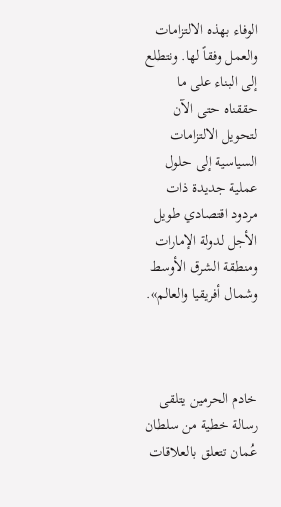الوفاء بهذه الالتزامات والعمل وفقاً لها. ونتطلع إلى البناء على ما حققناه حتى الآن لتحويل الالتزامات السياسية إلى حلول عملية جديدة ذات مردود اقتصادي طويل الأجل لدولة الإمارات ومنطقة الشرق الأوسط وشمال أفريقيا والعالم».



خادم الحرمين يتلقى رسالة خطية من سلطان عُمان تتعلق بالعلاقات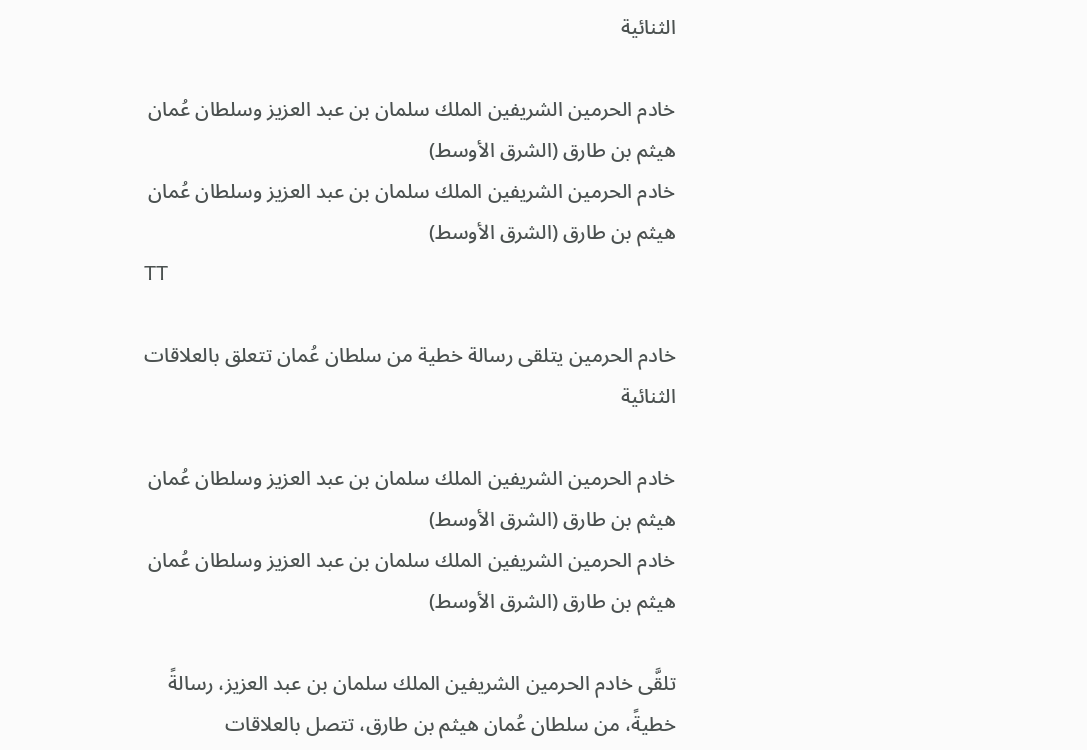الثنائية

خادم الحرمين الشريفين الملك سلمان بن عبد العزيز وسلطان عُمان هيثم بن طارق (الشرق الأوسط)
خادم الحرمين الشريفين الملك سلمان بن عبد العزيز وسلطان عُمان هيثم بن طارق (الشرق الأوسط)
TT

خادم الحرمين يتلقى رسالة خطية من سلطان عُمان تتعلق بالعلاقات الثنائية

خادم الحرمين الشريفين الملك سلمان بن عبد العزيز وسلطان عُمان هيثم بن طارق (الشرق الأوسط)
خادم الحرمين الشريفين الملك سلمان بن عبد العزيز وسلطان عُمان هيثم بن طارق (الشرق الأوسط)

تلقَّى خادم الحرمين الشريفين الملك سلمان بن عبد العزيز، رسالةً خطيةً، من سلطان عُمان هيثم بن طارق، تتصل بالعلاقات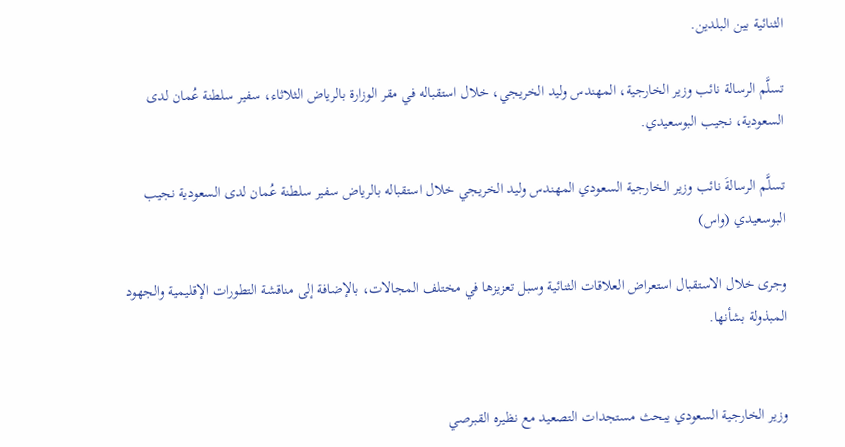الثنائية بين البلدين.

تسلَّم الرسالة نائب وزير الخارجية، المهندس وليد الخريجي، خلال استقباله في مقر الوزارة بالرياض الثلاثاء، سفير سلطنة عُمان لدى السعودية، نجيب البوسعيدي.

تسلَّم الرسالةَ نائب وزير الخارجية السعودي المهندس وليد الخريجي خلال استقباله بالرياض سفير سلطنة عُمان لدى السعودية نجيب البوسعيدي (واس)

وجرى خلال الاستقبال استعراض العلاقات الثنائية وسبل تعزيزها في مختلف المجالات، بالإضافة إلى مناقشة التطورات الإقليمية والجهود المبذولة بشأنها.


وزير الخارجية السعودي يبحث مستجدات التصعيد مع نظيره القبرصي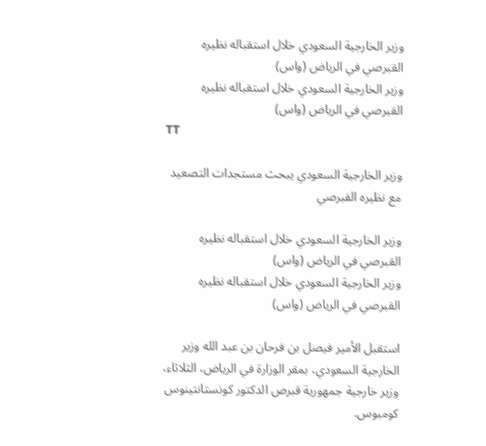وزير الخارجية السعودي خلال استقباله نظيره القبرصي في الرياض (واس)
وزير الخارجية السعودي خلال استقباله نظيره القبرصي في الرياض (واس)
TT

وزير الخارجية السعودي يبحث مستجدات التصعيد مع نظيره القبرصي

وزير الخارجية السعودي خلال استقباله نظيره القبرصي في الرياض (واس)
وزير الخارجية السعودي خلال استقباله نظيره القبرصي في الرياض (واس)

استقبل الأمير فيصل بن فرحان بن عبد الله وزير الخارجية السعودي، بمقر الوزارة في الرياض، الثلاثاء، وزير خارجية جمهورية قبرص الدكتور كونستانتينوس كومبوس.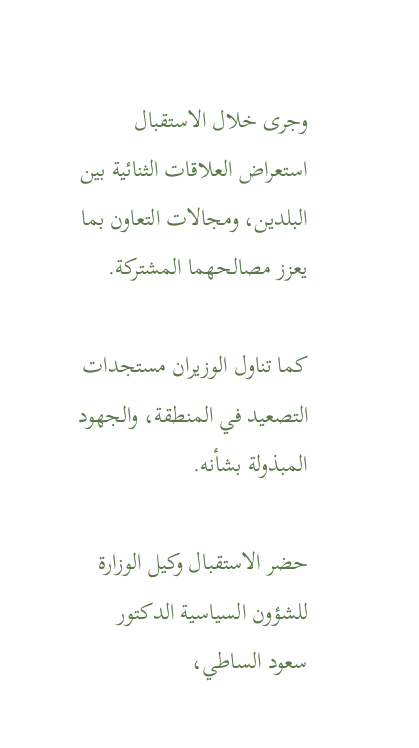وجرى خلال الاستقبال استعراض العلاقات الثنائية بين البلدين، ومجالات التعاون بما يعزز مصالحهما المشتركة.

كما تناول الوزيران مستجدات التصعيد في المنطقة، والجهود المبذولة بشأنه.

حضر الاستقبال وكيل الوزارة للشؤون السياسية الدكتور سعود الساطي،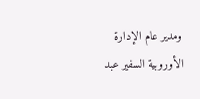ومدير عام الإدارة الأوروبية السفير عبد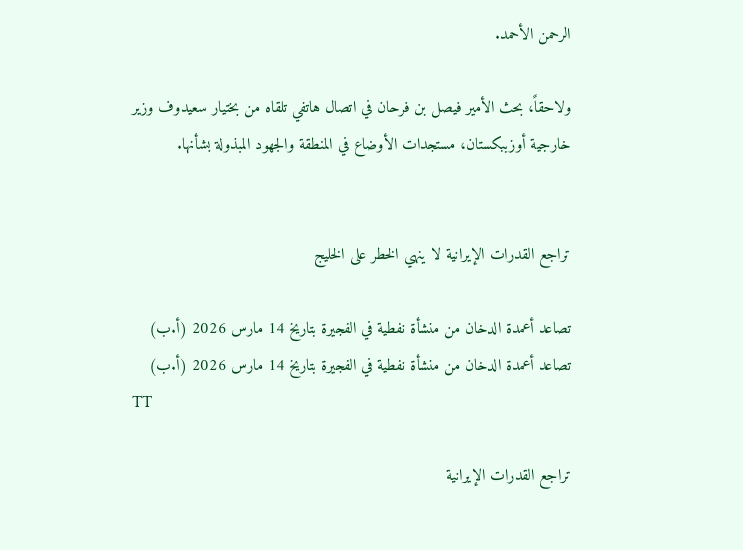الرحمن الأحمد.

ولاحقاً، بحث الأمير فيصل بن فرحان في اتصال هاتفي تلقاه من بختيار سعيدوف وزير خارجية أوزببكستان، مستجدات الأوضاع في المنطقة والجهود المبذولة بشأنها.


تراجع القدرات الإيرانية لا ينهي الخطر على الخليج

تصاعد أعمدة الدخان من منشأة نفطية في الفجيرة بتاريخ 14 مارس 2026 (أ.ب)
تصاعد أعمدة الدخان من منشأة نفطية في الفجيرة بتاريخ 14 مارس 2026 (أ.ب)
TT

تراجع القدرات الإيرانية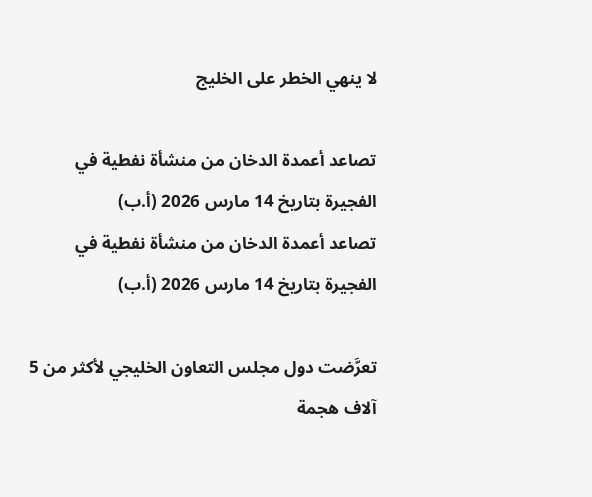لا ينهي الخطر على الخليج

تصاعد أعمدة الدخان من منشأة نفطية في الفجيرة بتاريخ 14 مارس 2026 (أ.ب)
تصاعد أعمدة الدخان من منشأة نفطية في الفجيرة بتاريخ 14 مارس 2026 (أ.ب)

تعرَّضت دول مجلس التعاون الخليجي لأكثر من 5 آلاف هجمة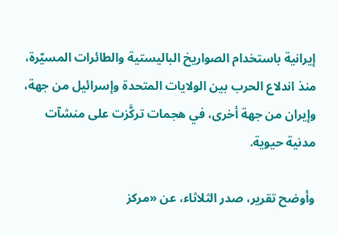إيرانية باستخدام الصواريخ الباليستية والطائرات المسيّرة، منذ اندلاع الحرب بين الولايات المتحدة وإسرائيل من جهة، وإيران من جهة أخرى، في هجمات تركَّزت على منشآت مدنية حيوية.

وأوضح تقرير، صدر الثلاثاء، عن «مركز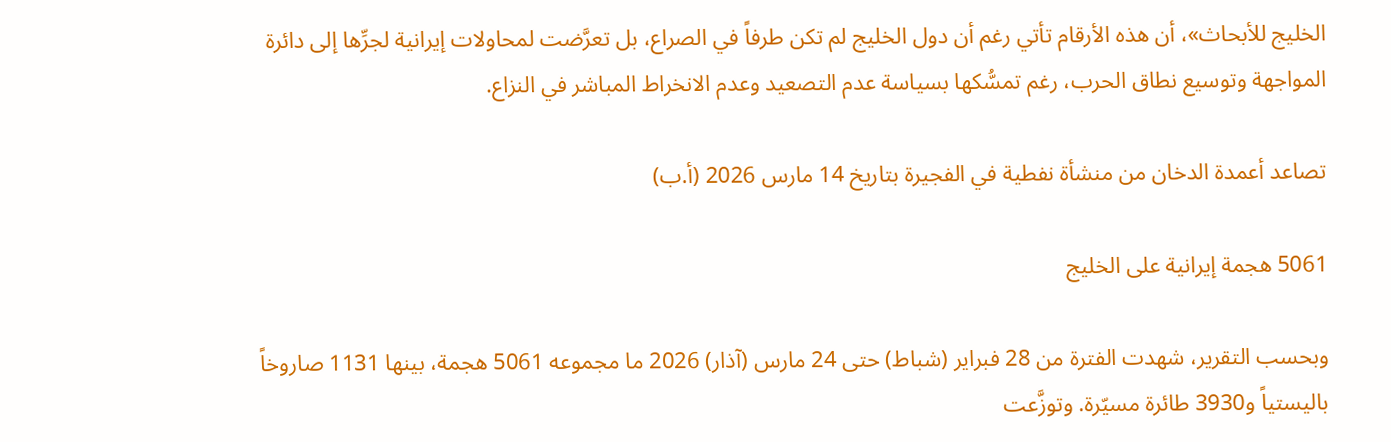الخليج للأبحاث»، أن هذه الأرقام تأتي رغم أن دول الخليج لم تكن طرفاً في الصراع، بل تعرَّضت لمحاولات إيرانية لجرِّها إلى دائرة المواجهة وتوسيع نطاق الحرب، رغم تمسُّكها بسياسة عدم التصعيد وعدم الانخراط المباشر في النزاع.

تصاعد أعمدة الدخان من منشأة نفطية في الفجيرة بتاريخ 14 مارس 2026 (أ.ب)

5061 هجمة إيرانية على الخليج

وبحسب التقرير، شهدت الفترة من 28 فبراير (شباط) حتى 24 مارس (آذار) 2026 ما مجموعه 5061 هجمة، بينها 1131 صاروخاً باليستياً و3930 طائرة مسيّرة. وتوزَّعت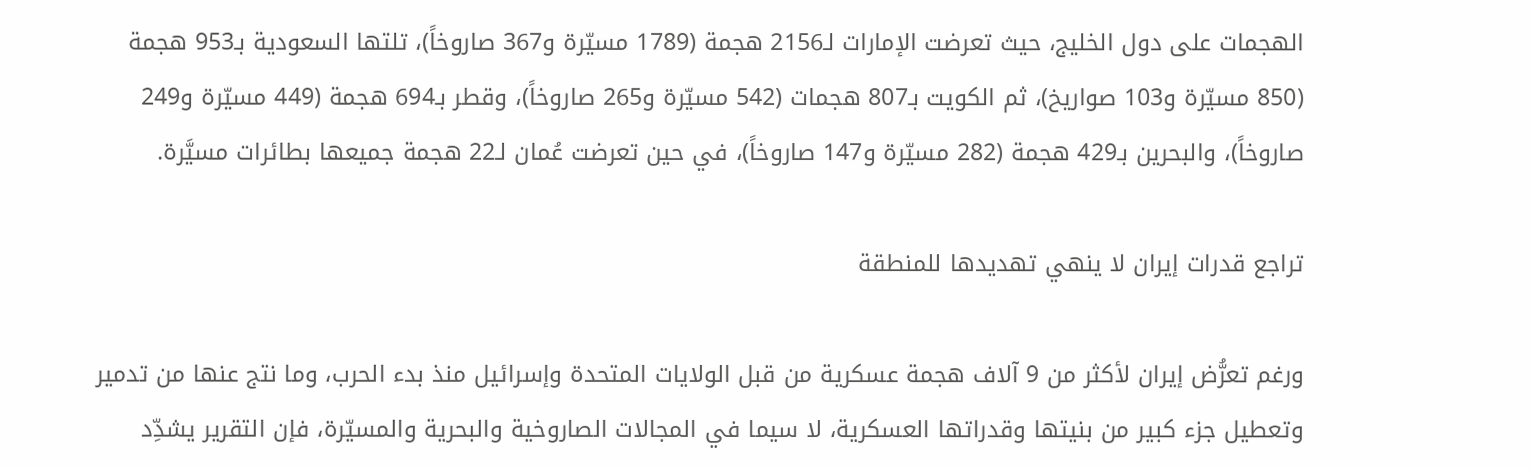الهجمات على دول الخليج، حيث تعرضت الإمارات لـ2156 هجمة (1789 مسيّرة و367 صاروخاً)، تلتها السعودية بـ953 هجمة (850 مسيّرة و103 صواريخ)، ثم الكويت بـ807 هجمات (542 مسيّرة و265 صاروخاً)، وقطر بـ694 هجمة (449 مسيّرة و249 صاروخاً)، والبحرين بـ429 هجمة (282 مسيّرة و147 صاروخاً)، في حين تعرضت عُمان لـ22 هجمة جميعها بطائرات مسيَّرة.

تراجع قدرات إيران لا ينهي تهديدها للمنطقة

ورغم تعرُّض إيران لأكثر من 9 آلاف هجمة عسكرية من قبل الولايات المتحدة وإسرائيل منذ بدء الحرب، وما نتج عنها من تدمير وتعطيل جزء كبير من بنيتها وقدراتها العسكرية، لا سيما في المجالات الصاروخية والبحرية والمسيّرة، فإن التقرير يشدِّد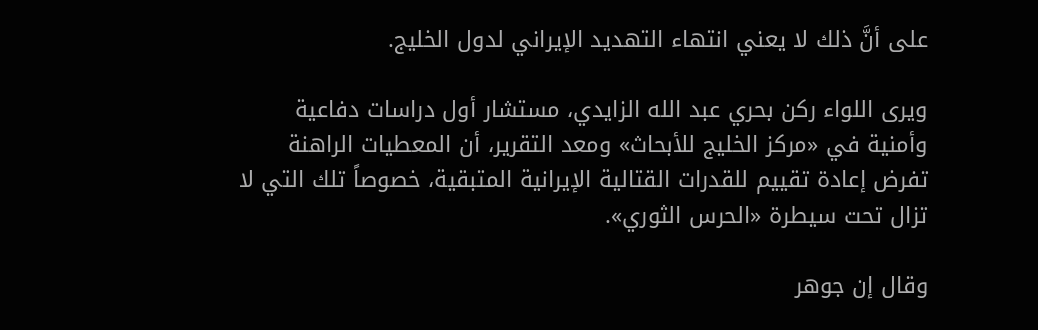على أنَّ ذلك لا يعني انتهاء التهديد الإيراني لدول الخليج.

ويرى اللواء ركن بحري عبد الله الزايدي، مستشار أول دراسات دفاعية وأمنية في «مركز الخليج للأبحاث» ومعد التقرير، أن المعطيات الراهنة تفرض إعادة تقييم للقدرات القتالية الإيرانية المتبقية، خصوصاً تلك التي لا تزال تحت سيطرة «الحرس الثوري».

وقال إن جوهر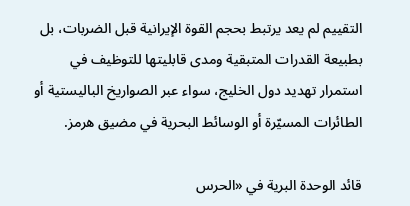التقييم لم يعد يرتبط بحجم القوة الإيرانية قبل الضربات، بل بطبيعة القدرات المتبقية ومدى قابليتها للتوظيف في استمرار تهديد دول الخليج، سواء عبر الصواريخ الباليستية أو الطائرات المسيّرة أو الوسائط البحرية في مضيق هرمز.

قائد الوحدة البرية في «الحرس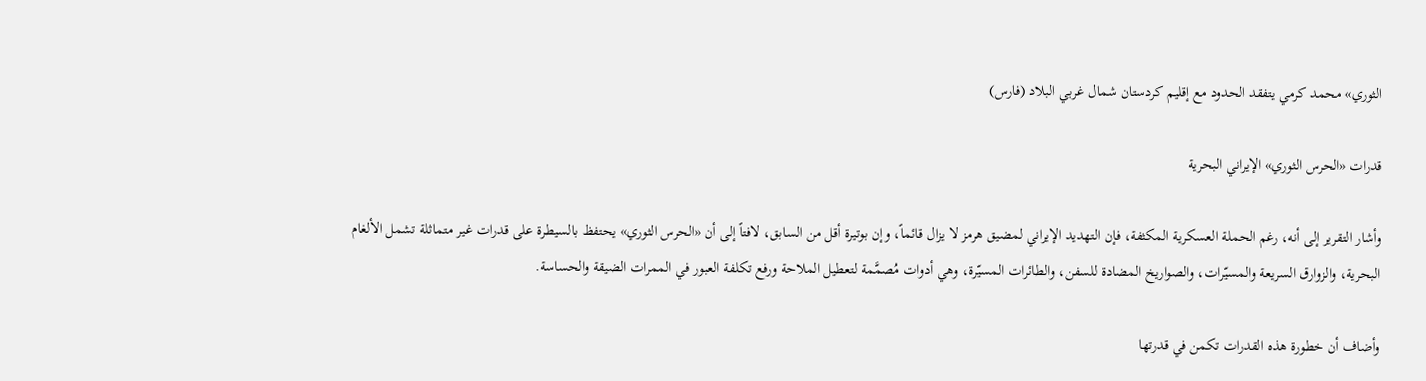الثوري» محمد كرمي يتفقد الحدود مع إقليم كردستان شمال غربي البلاد (فارس)

قدرات «الحرس الثوري» الإيراني البحرية

وأشار التقرير إلى أنه، رغم الحملة العسكرية المكثفة، فإن التهديد الإيراني لمضيق هرمز لا يزال قائماً، وإن بوتيرة أقل من السابق، لافتاً إلى أن «الحرس الثوري» يحتفظ بالسيطرة على قدرات غير متماثلة تشمل الألغام البحرية، والزوارق السريعة والمسيّرات، والصواريخ المضادة للسفن، والطائرات المسيّرة، وهي أدوات مُصمَّمة لتعطيل الملاحة ورفع تكلفة العبور في الممرات الضيقة والحساسة.

وأضاف أن خطورة هذه القدرات تكمن في قدرتها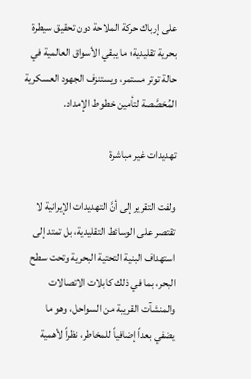على إرباك حركة الملاحة دون تحقيق سيطرة بحرية تقليدية؛ ما يبقي الأسواق العالمية في حالة توتر مستمر، ويستنزف الجهود العسكرية المُخصَّصة لتأمين خطوط الإمداد.

تهديدات غير مباشرة

ولفت التقرير إلى أنَّ التهديدات الإيرانية لا تقتصر على الوسائط التقليدية، بل تمتد إلى استهداف البنية التحتية البحرية وتحت سطح البحر، بما في ذلك كابلات الاتصالات والمنشآت القريبة من السواحل، وهو ما يضفي بعداً إضافياً للمخاطر، نظراً لأهمية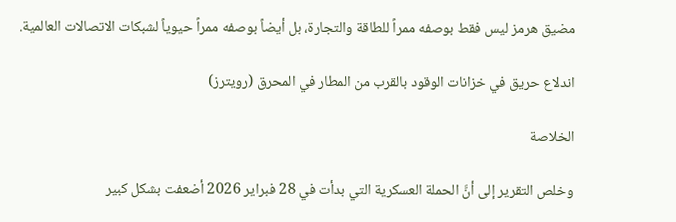مضيق هرمز ليس فقط بوصفه ممراً للطاقة والتجارة، بل أيضاً بوصفه ممراً حيوياً لشبكات الاتصالات العالمية.

اندلاع حريق في خزانات الوقود بالقرب من المطار في المحرق (رويترز)

الخلاصة

وخلص التقرير إلى أنَّ الحملة العسكرية التي بدأت في 28 فبراير 2026 أضعفت بشكل كبير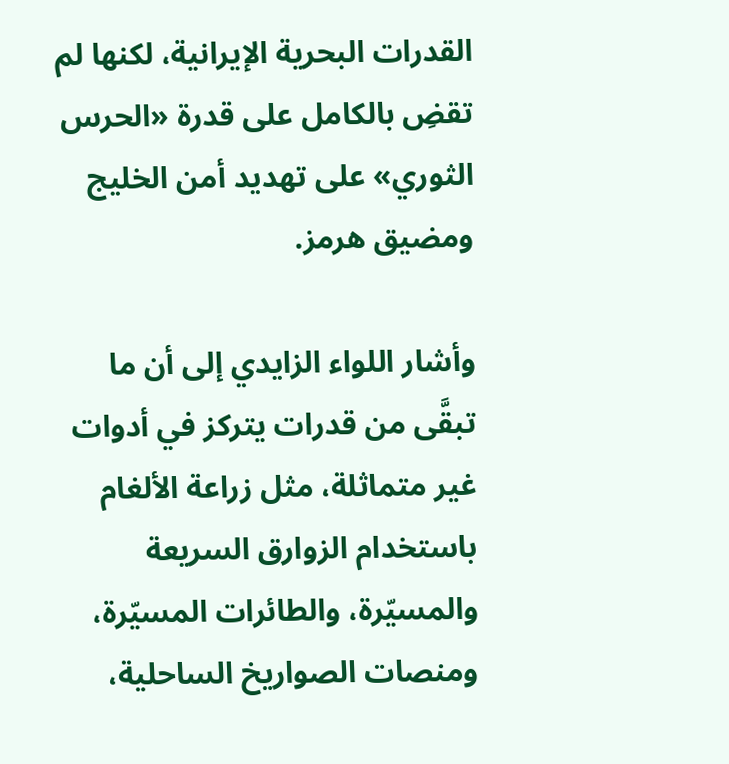القدرات البحرية الإيرانية، لكنها لم تقضِ بالكامل على قدرة «الحرس الثوري» على تهديد أمن الخليج ومضيق هرمز.

وأشار اللواء الزايدي إلى أن ما تبقَّى من قدرات يتركز في أدوات غير متماثلة، مثل زراعة الألغام باستخدام الزوارق السريعة والمسيّرة، والطائرات المسيّرة، ومنصات الصواريخ الساحلية،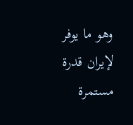وهو ما يوفر لإيران قدرة مستمرة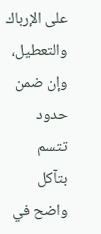على الإرباك والتعطيل، وإن ضمن حدود تتسم بتآكل واضح في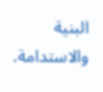البنية والاستدامة.